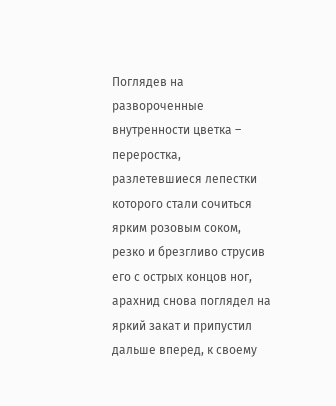Поглядев на развороченные внутренности цветка – переростка, разлетевшиеся лепестки которого стали сочиться ярким розовым соком, резко и брезгливо струсив его с острых концов ног, арахнид снова поглядел на яркий закат и припустил дальше вперед, к своему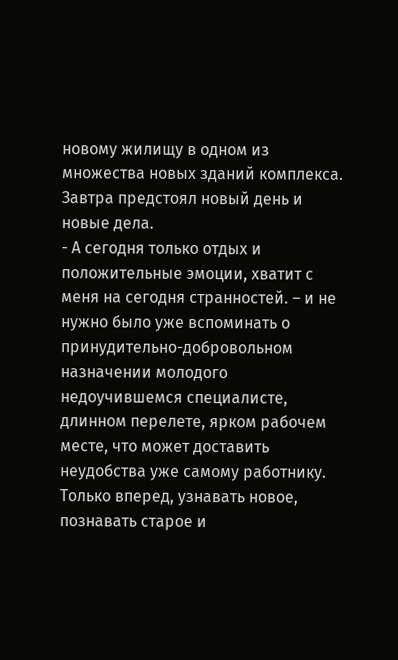новому жилищу в одном из множества новых зданий комплекса.
Завтра предстоял новый день и новые дела.
- А сегодня только отдых и положительные эмоции, хватит с меня на сегодня странностей. – и не нужно было уже вспоминать о принудительно-добровольном назначении молодого недоучившемся специалисте, длинном перелете, ярком рабочем месте, что может доставить неудобства уже самому работнику.
Только вперед, узнавать новое, познавать старое и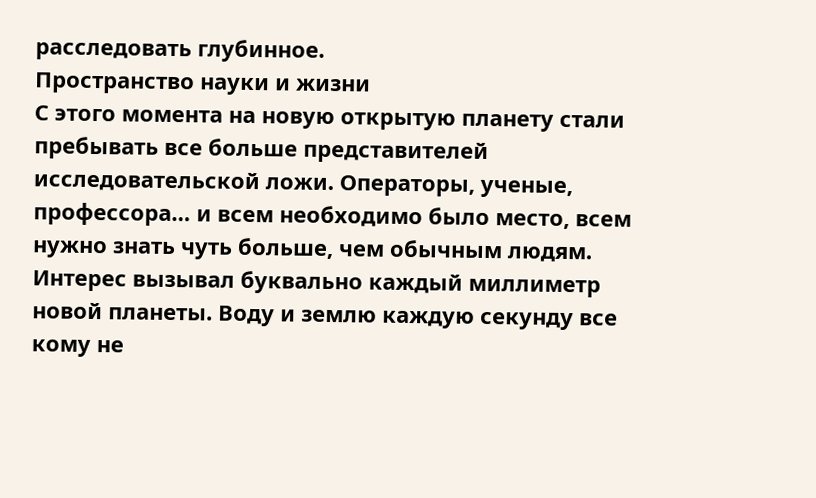расследовать глубинное.
Пространство науки и жизни
С этого момента на новую открытую планету стали пребывать все больше представителей исследовательской ложи. Операторы, ученые, профессора… и всем необходимо было место, всем нужно знать чуть больше, чем обычным людям. Интерес вызывал буквально каждый миллиметр новой планеты. Воду и землю каждую секунду все кому не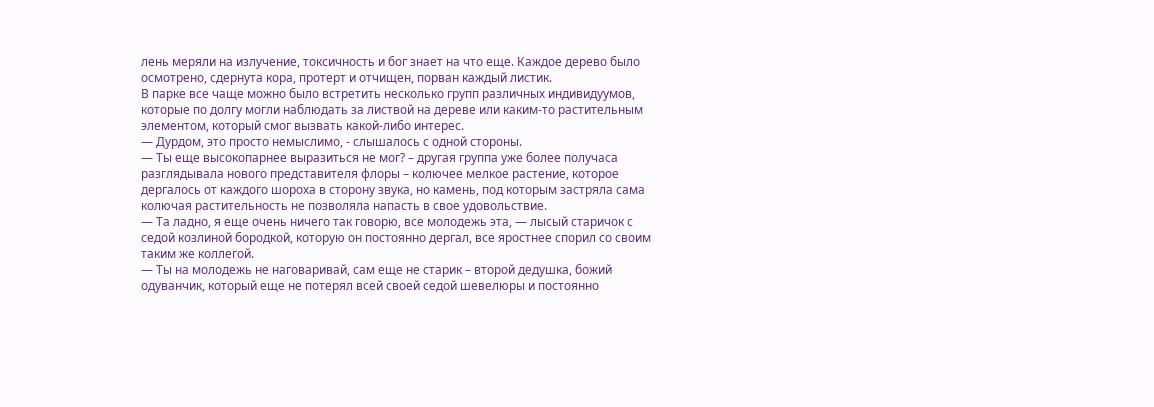лень меряли на излучение, токсичность и бог знает на что еще. Каждое дерево было осмотрено, сдернута кора, протерт и отчищен, порван каждый листик.
В парке все чаще можно было встретить несколько групп различных индивидуумов, которые по долгу могли наблюдать за листвой на дереве или каким-то растительным элементом, который смог вызвать какой-либо интерес.
— Дурдом, это просто немыслимо, - слышалось с одной стороны.
— Ты еще высокопарнее выразиться не мог? – другая группа уже более получаса разглядывала нового представителя флоры – колючее мелкое растение, которое дергалось от каждого шороха в сторону звука, но камень, под которым застряла сама колючая растительность не позволяла напасть в свое удовольствие.
— Та ладно, я еще очень ничего так говорю, все молодежь эта, — лысый старичок с седой козлиной бородкой, которую он постоянно дергал, все яростнее спорил со своим таким же коллегой.
— Ты на молодежь не наговаривай, сам еще не старик – второй дедушка, божий одуванчик, который еще не потерял всей своей седой шевелюры и постоянно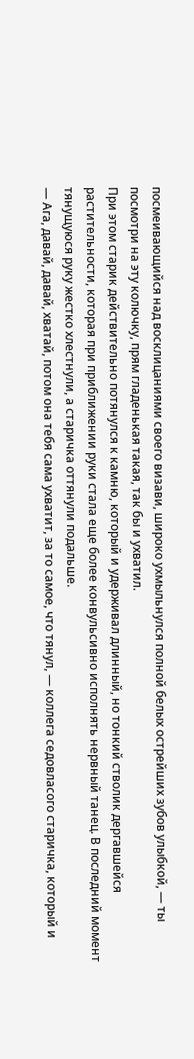посмеивающийся над восклицаниями своего визави, широко ухмыльнулся полной белых острейших зубов улыбкой, — ты посмотри на эту колючку, прям гладенькая такая, так бы и ухватил.
При этом старик действительно потянулся к камню, который и удерживал длинный, но тонкий стволик дергавшейся растительности, которая при приближении руки стала еще более конвульсивно исполнять нервный танец. В последний момент тянущуюся руку жестко хлестнули, а старичка оттянули подальше.
— Ага, давай, давай, хватай, потом она тебя сама ухватит, за то самое, что тянул, — коллега седовласого старичка, который и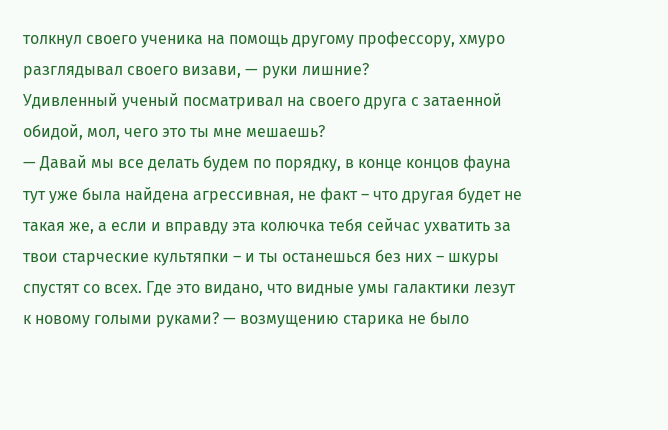толкнул своего ученика на помощь другому профессору, хмуро разглядывал своего визави, — руки лишние?
Удивленный ученый посматривал на своего друга с затаенной обидой, мол, чего это ты мне мешаешь?
— Давай мы все делать будем по порядку, в конце концов фауна тут уже была найдена агрессивная, не факт – что другая будет не такая же, а если и вправду эта колючка тебя сейчас ухватить за твои старческие культяпки – и ты останешься без них – шкуры спустят со всех. Где это видано, что видные умы галактики лезут к новому голыми руками? — возмущению старика не было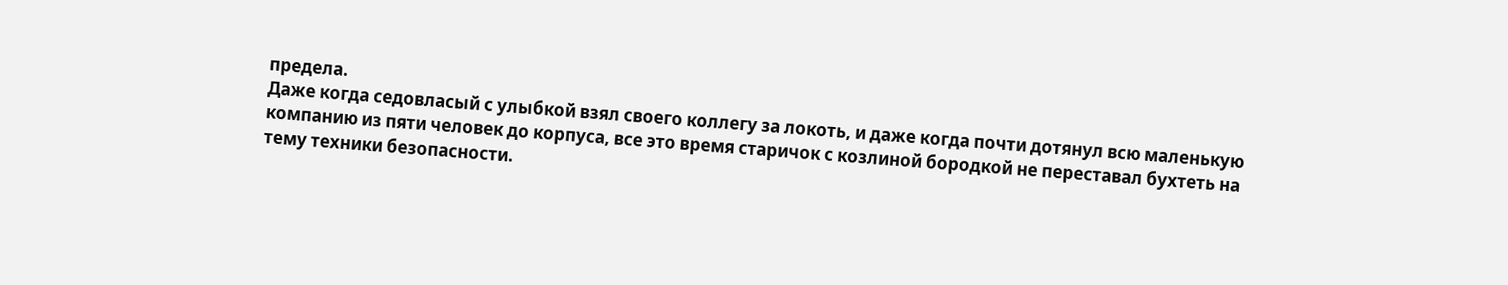предела.
Даже когда седовласый с улыбкой взял своего коллегу за локоть, и даже когда почти дотянул всю маленькую компанию из пяти человек до корпуса, все это время старичок с козлиной бородкой не переставал бухтеть на тему техники безопасности.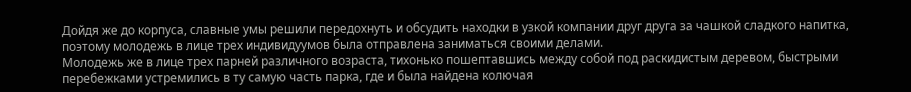Дойдя же до корпуса, славные умы решили передохнуть и обсудить находки в узкой компании друг друга за чашкой сладкого напитка, поэтому молодежь в лице трех индивидуумов была отправлена заниматься своими делами.
Молодежь же в лице трех парней различного возраста, тихонько пошептавшись между собой под раскидистым деревом, быстрыми перебежками устремились в ту самую часть парка, где и была найдена колючая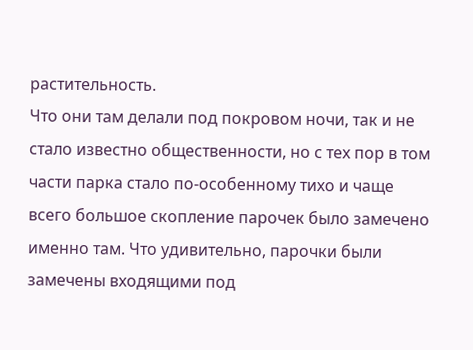растительность.
Что они там делали под покровом ночи, так и не стало известно общественности, но с тех пор в том части парка стало по-особенному тихо и чаще всего большое скопление парочек было замечено именно там. Что удивительно, парочки были замечены входящими под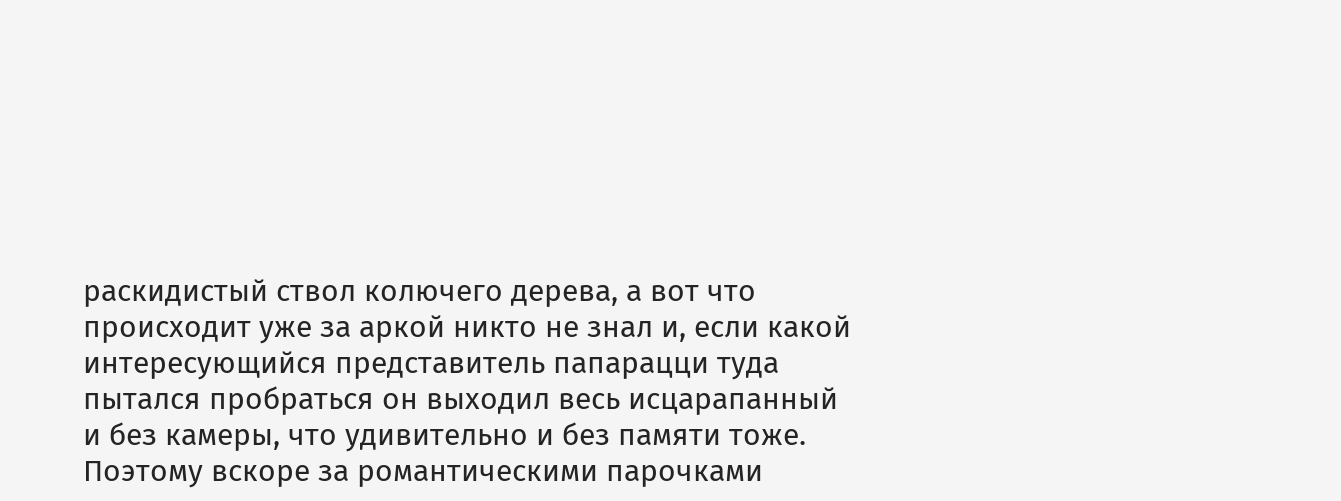раскидистый ствол колючего дерева, а вот что происходит уже за аркой никто не знал и, если какой интересующийся представитель папарацци туда пытался пробраться он выходил весь исцарапанный и без камеры, что удивительно и без памяти тоже. Поэтому вскоре за романтическими парочками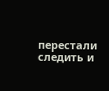перестали следить и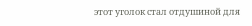этот уголок стал отдушиной для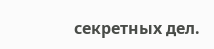секретных дел.